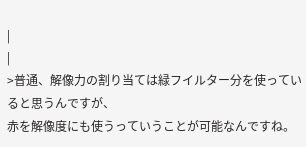|
|
>普通、解像力の割り当ては緑フイルター分を使っていると思うんですが、
赤を解像度にも使うっていうことが可能なんですね。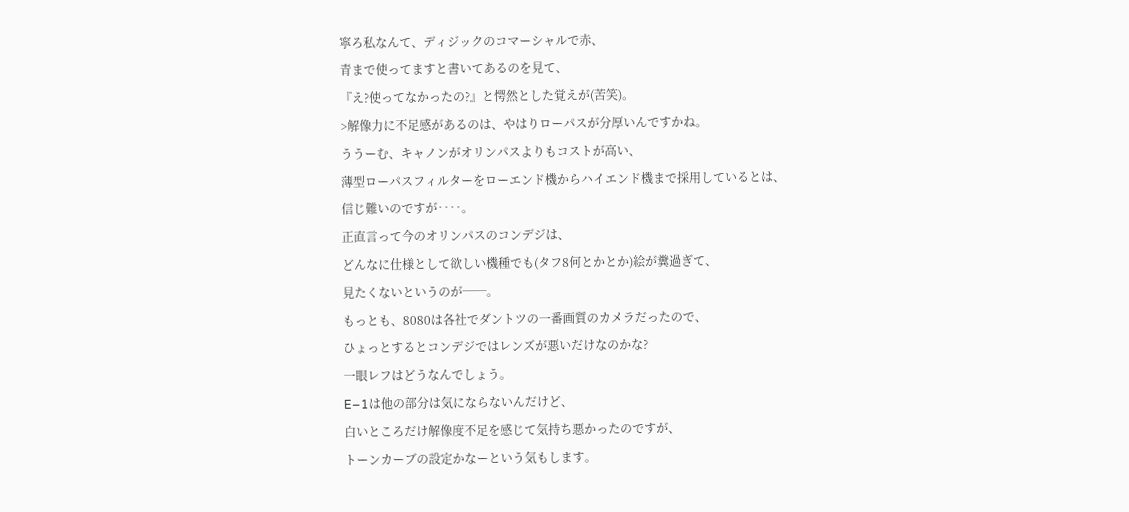寧ろ私なんて、ディジックのコマーシャルで赤、
青まで使ってますと書いてあるのを見て、
『え?使ってなかったの?』と愕然とした覚えが(苦笑)。
>解像力に不足感があるのは、やはりローパスが分厚いんですかね。
ううーむ、キャノンがオリンパスよりもコストが高い、
薄型ローパスフィルターをローエンド機からハイエンド機まで採用しているとは、
信じ難いのですが‥‥。
正直言って今のオリンパスのコンデジは、
どんなに仕様として欲しい機種でも(タフ8何とかとか)絵が糞過ぎて、
見たくないというのが──。
もっとも、8080は各社でダントツの一番画質のカメラだったので、
ひょっとするとコンデジではレンズが悪いだけなのかな?
一眼レフはどうなんでしょう。
E−1は他の部分は気にならないんだけど、
白いところだけ解像度不足を感じて気持ち悪かったのですが、
トーンカーブの設定かなーという気もします。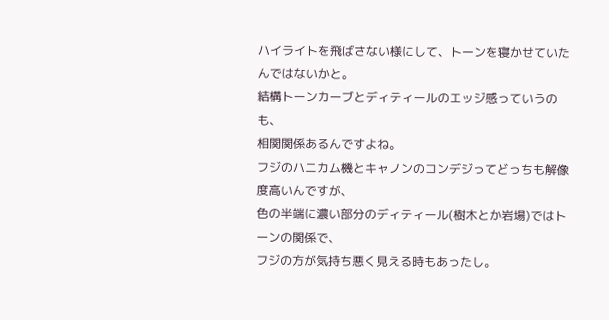ハイライトを飛ばさない様にして、トーンを寝かせていたんではないかと。
結構トーンカーブとディティールのエッジ感っていうのも、
相関関係あるんですよね。
フジのハニカム機とキャノンのコンデジってどっちも解像度高いんですが、
色の半端に濃い部分のディティール(樹木とか岩場)ではトーンの関係で、
フジの方が気持ち悪く見える時もあったし。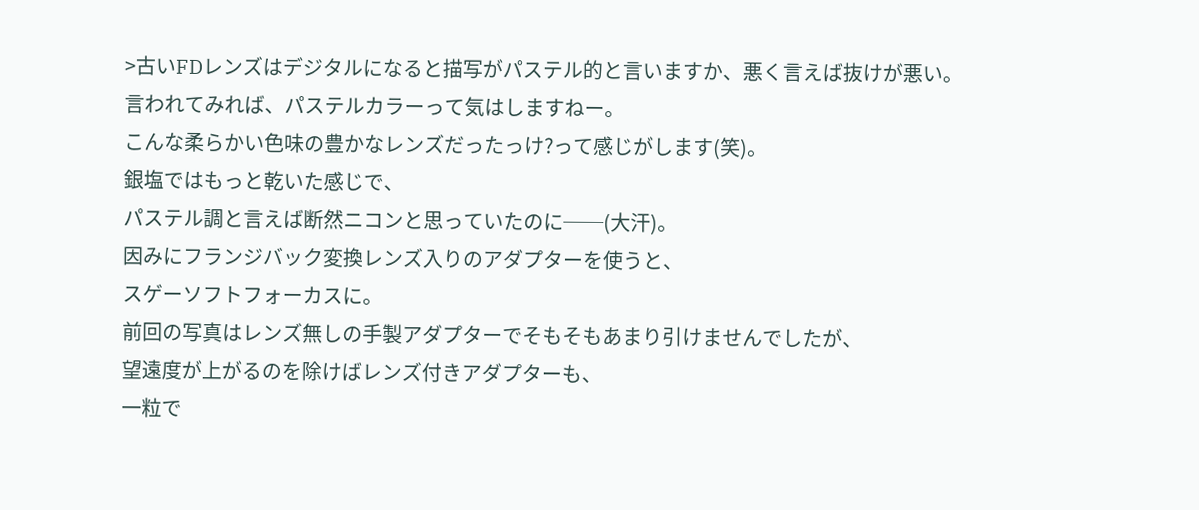>古いFDレンズはデジタルになると描写がパステル的と言いますか、悪く言えば抜けが悪い。
言われてみれば、パステルカラーって気はしますねー。
こんな柔らかい色味の豊かなレンズだったっけ?って感じがします(笑)。
銀塩ではもっと乾いた感じで、
パステル調と言えば断然ニコンと思っていたのに──(大汗)。
因みにフランジバック変換レンズ入りのアダプターを使うと、
スゲーソフトフォーカスに。
前回の写真はレンズ無しの手製アダプターでそもそもあまり引けませんでしたが、
望遠度が上がるのを除けばレンズ付きアダプターも、
一粒で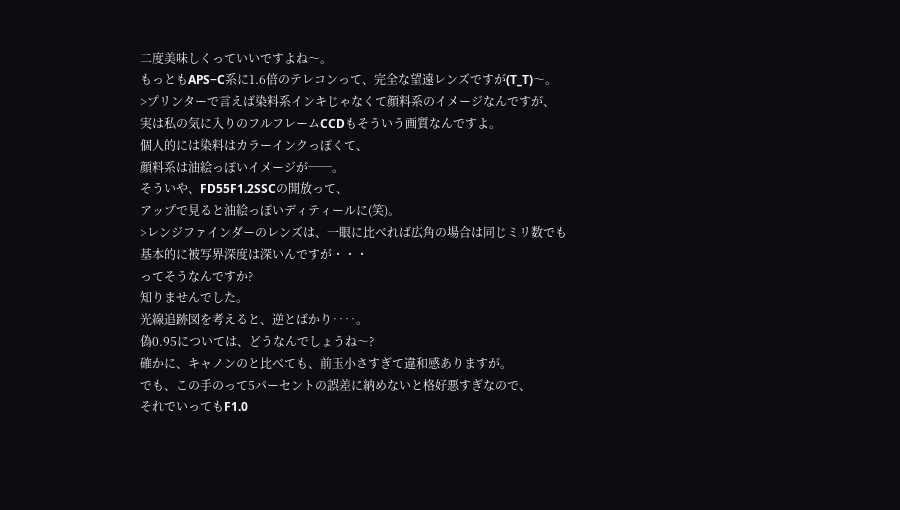二度美味しくっていいですよね〜。
もっともAPS−C系に1.6倍のテレコンって、完全な望遠レンズですが(T_T)〜。
>プリンターで言えば染料系インキじゃなくて顔料系のイメージなんですが、
実は私の気に入りのフルフレームCCDもそういう画質なんですよ。
個人的には染料はカラーインクっぽくて、
顔料系は油絵っぽいイメージが──。
そういや、FD55F1.2SSCの開放って、
アップで見ると油絵っぽいディティールに(笑)。
>レンジファインダーのレンズは、一眼に比べれば広角の場合は同じミリ数でも
基本的に被写界深度は深いんですが・・・
ってそうなんですか?
知りませんでした。
光線追跡図を考えると、逆とばかり‥‥。
偽0.95については、どうなんでしょうね〜?
確かに、キャノンのと比べても、前玉小さすぎて違和感ありますが。
でも、この手のって5パーセントの誤差に納めないと格好悪すぎなので、
それでいってもF1.0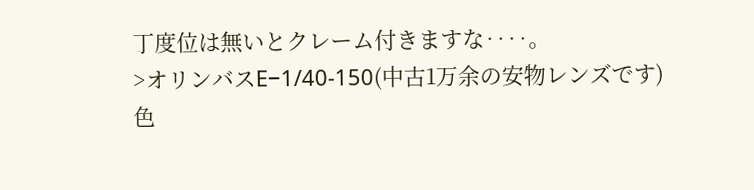丁度位は無いとクレーム付きますな‥‥。
>オリンバスE−1/40-150(中古1万余の安物レンズです)
色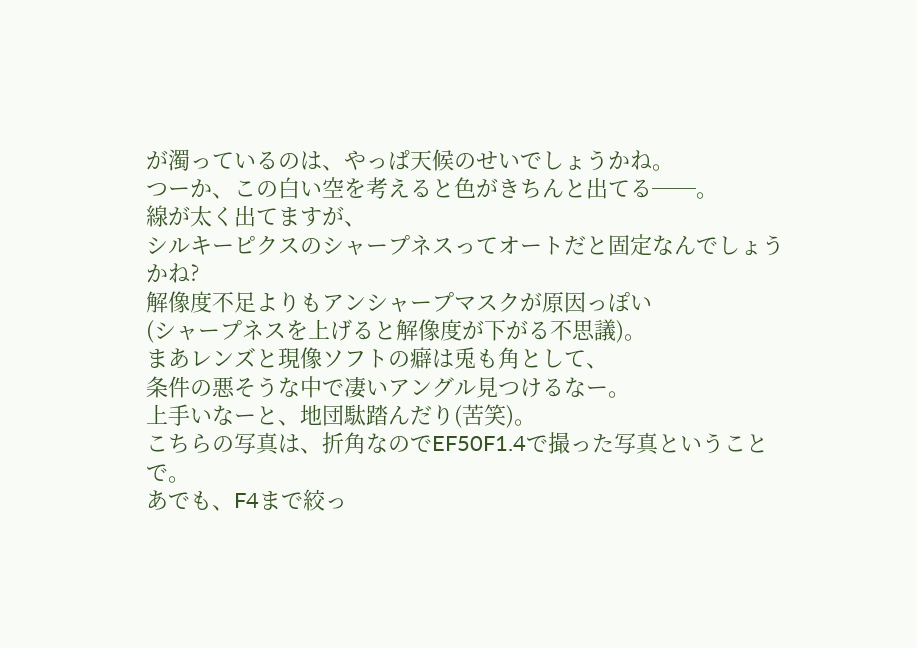が濁っているのは、やっぱ天候のせいでしょうかね。
つーか、この白い空を考えると色がきちんと出てる──。
線が太く出てますが、
シルキーピクスのシャープネスってオートだと固定なんでしょうかね?
解像度不足よりもアンシャープマスクが原因っぽい
(シャープネスを上げると解像度が下がる不思議)。
まあレンズと現像ソフトの癖は兎も角として、
条件の悪そうな中で凄いアングル見つけるなー。
上手いなーと、地団駄踏んだり(苦笑)。
こちらの写真は、折角なのでEF50F1.4で撮った写真ということで。
あでも、F4まで絞っ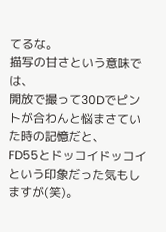てるな。
描写の甘さという意味では、
開放で撮って30Dでピントが合わんと悩まさていた時の記憶だと、
FD55とドッコイドッコイという印象だった気もしますが(笑)。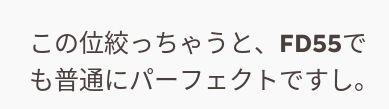この位絞っちゃうと、FD55でも普通にパーフェクトですし。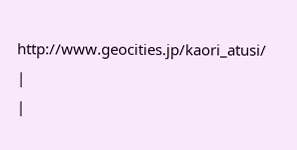http://www.geocities.jp/kaori_atusi/
|
|